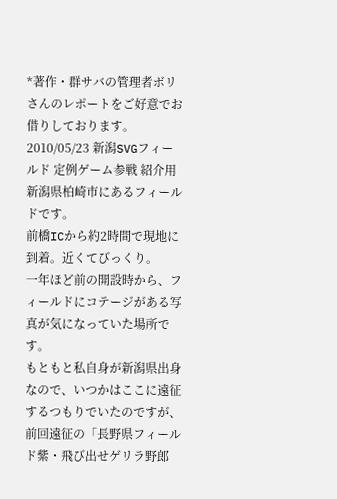*著作・群サバの管理者ボリさんのレポートをご好意でお借りしております。
2010/05/23 新潟SVGフィールド 定例ゲーム参戦 紹介用
新潟県柏崎市にあるフィールドです。
前橋ICから約2時間で現地に到着。近くてびっくり。
一年ほど前の開設時から、フィールドにコテージがある写真が気になっていた場所です。
もともと私自身が新潟県出身なので、いつかはここに遠征するつもりでいたのですが、
前回遠征の「長野県フィールド紫・飛び出せゲリラ野郎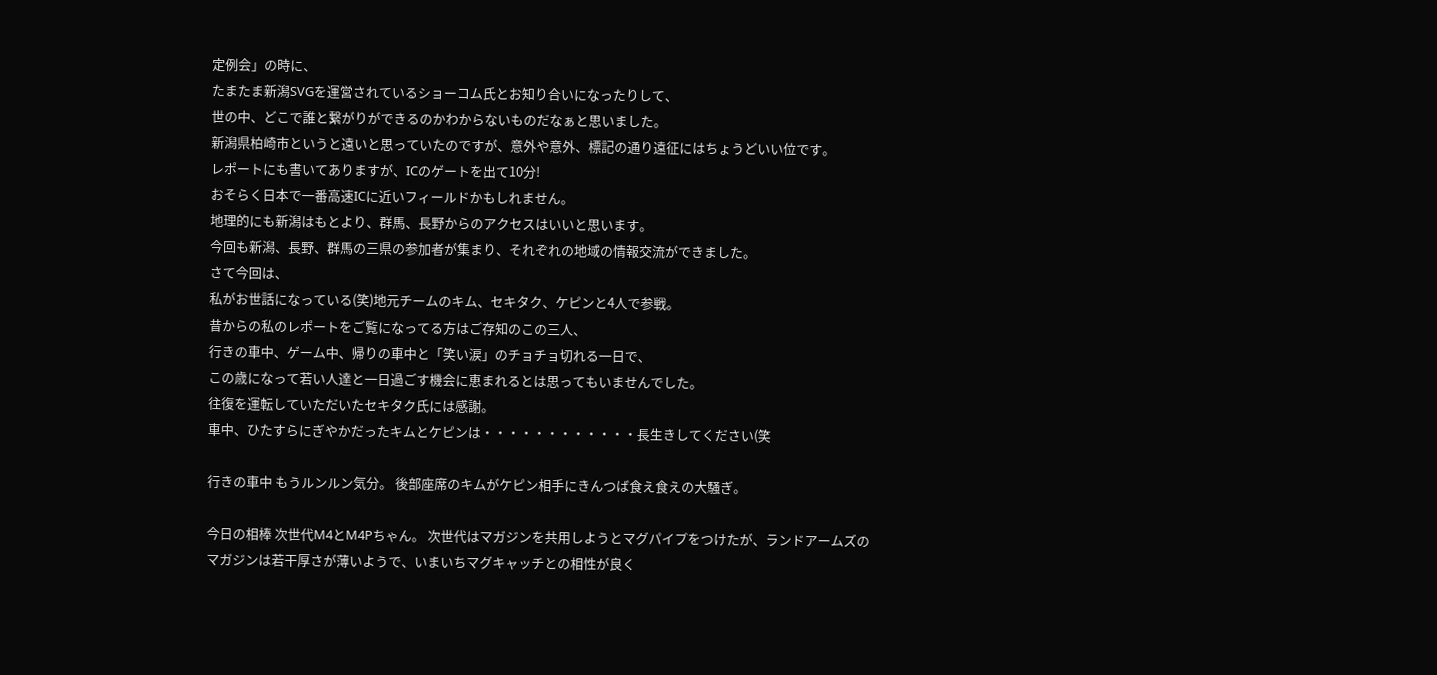定例会」の時に、
たまたま新潟SVGを運営されているショーコム氏とお知り合いになったりして、
世の中、どこで誰と繋がりができるのかわからないものだなぁと思いました。
新潟県柏崎市というと遠いと思っていたのですが、意外や意外、標記の通り遠征にはちょうどいい位です。
レポートにも書いてありますが、ICのゲートを出て10分!
おそらく日本で一番高速ICに近いフィールドかもしれません。
地理的にも新潟はもとより、群馬、長野からのアクセスはいいと思います。
今回も新潟、長野、群馬の三県の参加者が集まり、それぞれの地域の情報交流ができました。
さて今回は、
私がお世話になっている(笑)地元チームのキム、セキタク、ケピンと4人で参戦。
昔からの私のレポートをご覧になってる方はご存知のこの三人、
行きの車中、ゲーム中、帰りの車中と「笑い涙」のチョチョ切れる一日で、
この歳になって若い人達と一日過ごす機会に恵まれるとは思ってもいませんでした。
往復を運転していただいたセキタク氏には感謝。
車中、ひたすらにぎやかだったキムとケピンは・・・・・・・・・・・・長生きしてください(笑

行きの車中 もうルンルン気分。 後部座席のキムがケピン相手にきんつば食え食えの大騒ぎ。

今日の相棒 次世代M4とM4Pちゃん。 次世代はマガジンを共用しようとマグパイプをつけたが、ランドアームズの
マガジンは若干厚さが薄いようで、いまいちマグキャッチとの相性が良く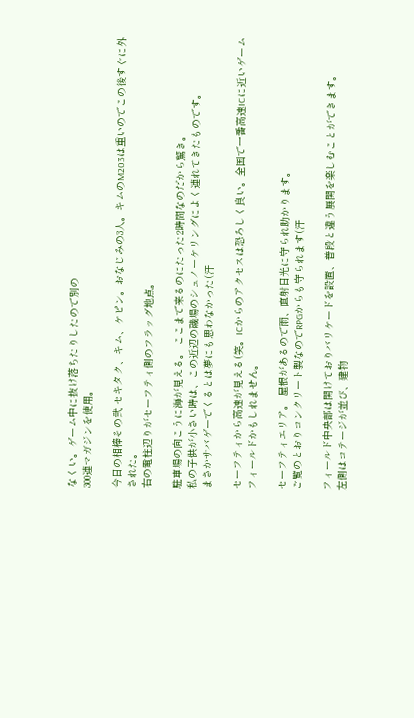なくい。ゲーム中に抜け落ちたりしたので別の
300連マガジンを使用。

今日の相棒その弐 セキタク、キム、ケピン。おなじみの3人。キムのM203は重いのでこの後すぐに外された。
右の電柱辺りがセーフティ側のフラッグ地点。

駐車場の向こうに海が見える。 ここまで来るのにたった2時間なのだから驚き。
私の子供が小さい時は、この近辺の磯場のシュノーケリングによく連れてきたものです。
まさかサバゲーでくるとは夢にも思わなかった(汗

セーフティから高速が見える(笑。ICからのアクセスは恐ろしく良い。全国で一番高速ICに近いゲームフィールドかもしれません。

セーフティエリア。 屋根があるので雨、直射日光に守られ助かります。
ご覧のとおりコンクリート製なのでRPGからも守られます(汗

フィールド中央部は開けておりバリケードを設置、普段と違う展開を楽しむことができます。
左側はコテージが並び、建物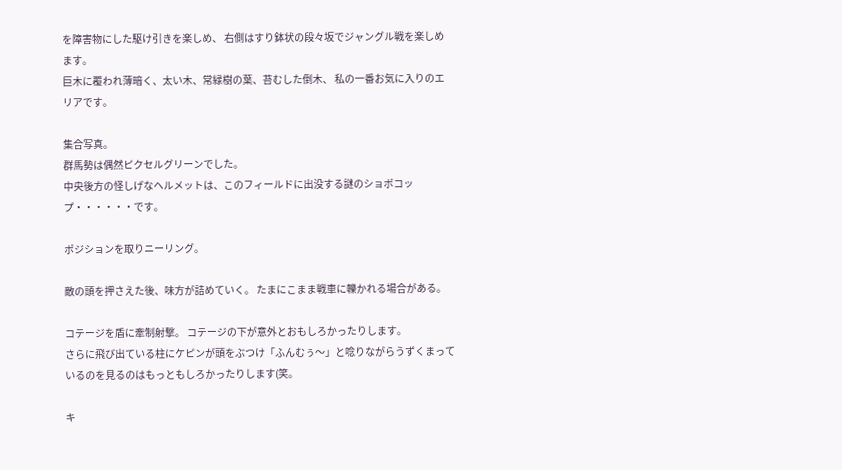を障害物にした駆け引きを楽しめ、 右側はすり鉢状の段々坂でジャングル戦を楽しめます。
巨木に覆われ薄暗く、太い木、常緑樹の葉、苔むした倒木、 私の一番お気に入りのエリアです。

集合写真。
群馬勢は偶然ピクセルグリーンでした。
中央後方の怪しげなヘルメットは、このフィールドに出没する謎のショボコップ・・・・・・です。

ポジションを取りニーリング。

敵の頭を押さえた後、味方が詰めていく。 たまにこまま戦車に轢かれる場合がある。

コテージを盾に牽制射撃。 コテージの下が意外とおもしろかったりします。
さらに飛び出ている柱にケピンが頭をぶつけ「ふんむぅ〜」と唸りながらうずくまっているのを見るのはもっともしろかったりします(笑。

キ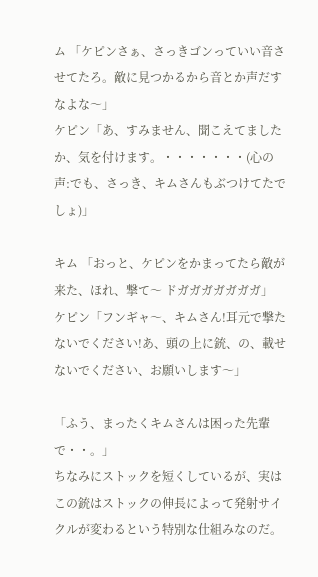ム 「ケピンさぁ、さっきゴンっていい音させてたろ。敵に見つかるから音とか声だすなよな〜」
ケピン「あ、すみません、聞こえてましたか、気を付けます。・・・・・・・(心の声:でも、さっき、キムさんもぶつけてたでしょ)」

キム 「おっと、ケピンをかまってたら敵が来た、ほれ、撃て〜 ドガガガガガガガ」
ケピン「フンギャ〜、キムさん!耳元で撃たないでください!あ、頭の上に銃、の、載せないでください、お願いします〜」

「ふう、まったくキムさんは困った先輩で・・。」
ちなみにストックを短くしているが、実はこの銃はストックの伸長によって発射サイクルが変わるという特別な仕組みなのだ。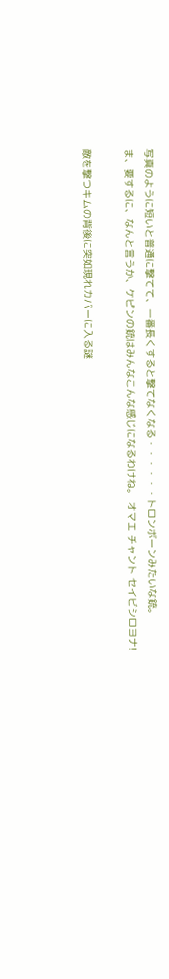写真のように短いと普通に撃てて、一番長くすると撃てなくなる・・・・・・トロンボーンみたいな銃。
ま、要するに、なんと言うか、ケピンの銃はみんなこんな感じになるわけね。 オマエ チャント セイビシロヨナ!

敵を撃つキムの背後に突如現れカバーに入る謎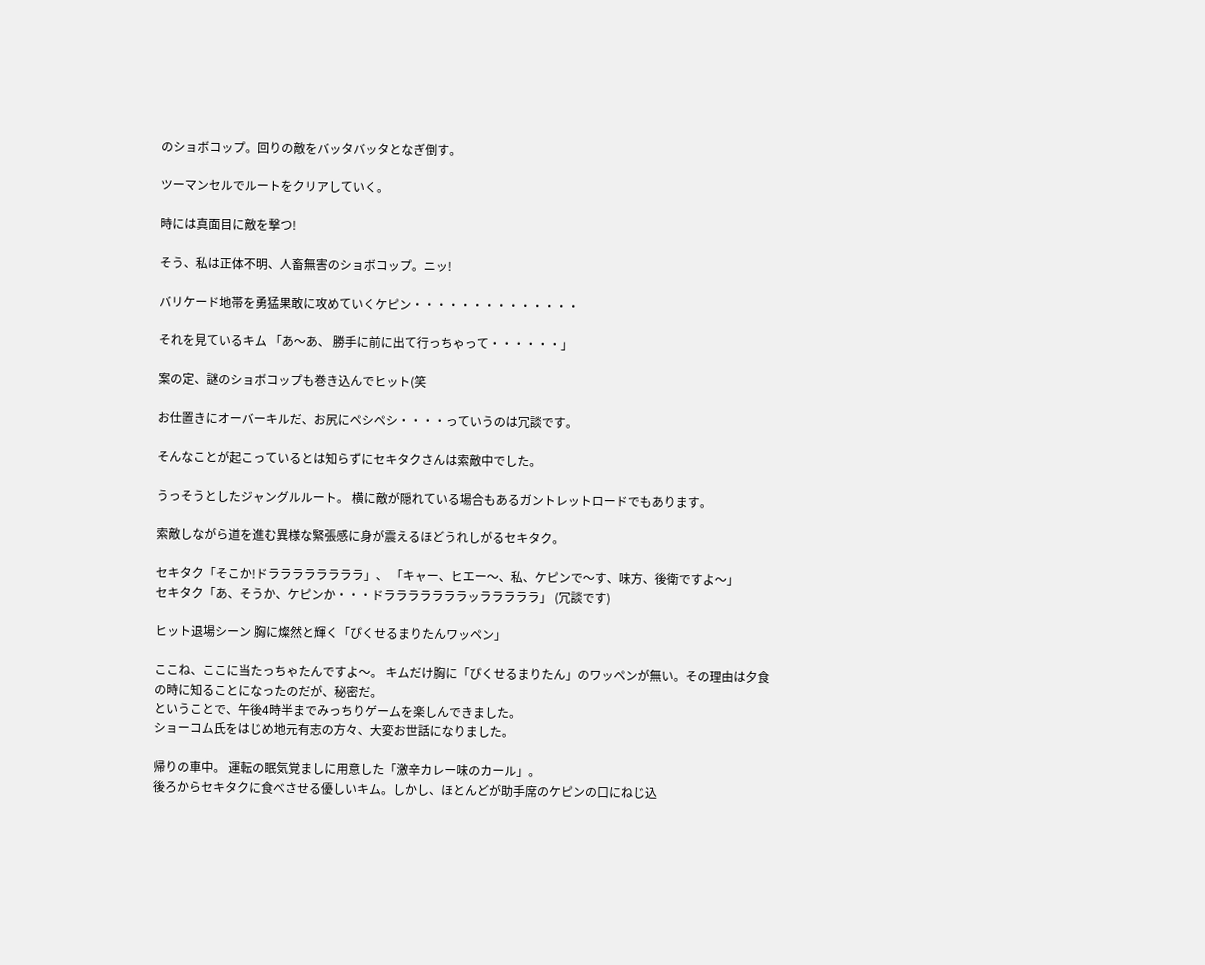のショボコップ。回りの敵をバッタバッタとなぎ倒す。

ツーマンセルでルートをクリアしていく。

時には真面目に敵を撃つ!

そう、私は正体不明、人畜無害のショボコップ。ニッ!

バリケード地帯を勇猛果敢に攻めていくケピン・・・・・・・・・・・・・・

それを見ているキム 「あ〜あ、 勝手に前に出て行っちゃって・・・・・・」

案の定、謎のショボコップも巻き込んでヒット(笑

お仕置きにオーバーキルだ、お尻にペシペシ・・・・っていうのは冗談です。

そんなことが起こっているとは知らずにセキタクさんは索敵中でした。

うっそうとしたジャングルルート。 横に敵が隠れている場合もあるガントレットロードでもあります。

索敵しながら道を進む異様な緊張感に身が震えるほどうれしがるセキタク。

セキタク「そこか!ドララララララララ」、 「キャー、ヒエー〜、私、ケピンで〜す、味方、後衛ですよ〜」
セキタク「あ、そうか、ケピンか・・・ドラララララララッラララララ」 (冗談です)

ヒット退場シーン 胸に燦然と輝く「ぴくせるまりたんワッペン」

ここね、ここに当たっちゃたんですよ〜。 キムだけ胸に「ぴくせるまりたん」のワッペンが無い。その理由は夕食
の時に知ることになったのだが、秘密だ。
ということで、午後4時半までみっちりゲームを楽しんできました。
ショーコム氏をはじめ地元有志の方々、大変お世話になりました。

帰りの車中。 運転の眠気覚ましに用意した「激辛カレー味のカール」。
後ろからセキタクに食べさせる優しいキム。しかし、ほとんどが助手席のケピンの口にねじ込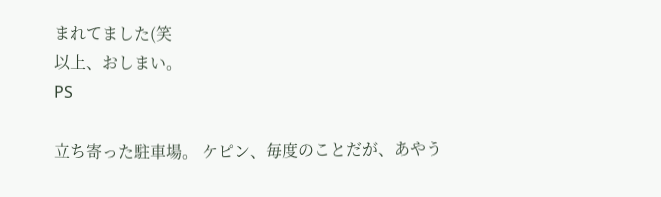まれてました(笑
以上、おしまい。
PS

立ち寄った駐車場。 ケピン、毎度のことだが、あやう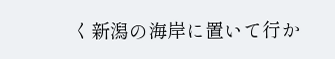く新潟の海岸に置いて行か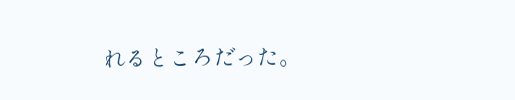れるところだった。